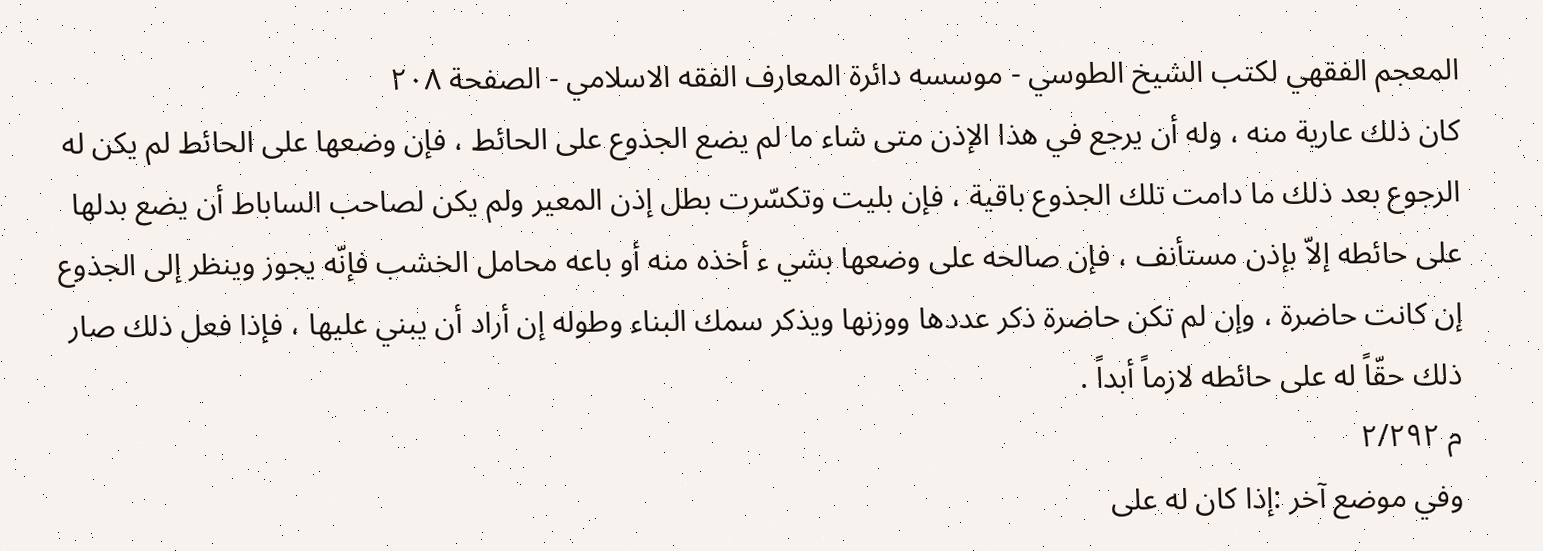المعجم الفقهي لکتب الشيخ الطوسي - موسسه دائرة المعارف الفقه الاسلامي - الصفحة ٢٠٨
كان ذلك عارية منه ، وله أن يرجع في هذا الإذن متى شاء ما لم يضع الجذوع على الحائط ، فإن وضعها على الحائط لم يكن له الرجوع بعد ذلك ما دامت تلك الجذوع باقية ، فإن بليت وتكسّرت بطل إذن المعير ولم يكن لصاحب الساباط أن يضع بدلها على حائطه إلاّ بإذن مستأنف ، فإن صالحه على وضعها بشي ء أخذه منه أو باعه محامل الخشب فإنّه يجوز وينظر إلى الجذوع إن كانت حاضرة ، وإن لم تكن حاضرة ذكر عددها ووزنها ويذكر سمك البناء وطوله إن أراد أن يبني عليها ، فإذا فعل ذلك صار ذلك حقّاً له على حائطه لازماً أبداً .
م ٢/٢٩٢
وفي موضع آخر :إذا كان له على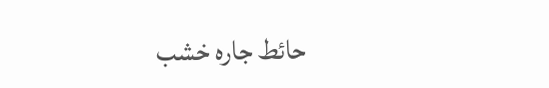حائط جاره خشب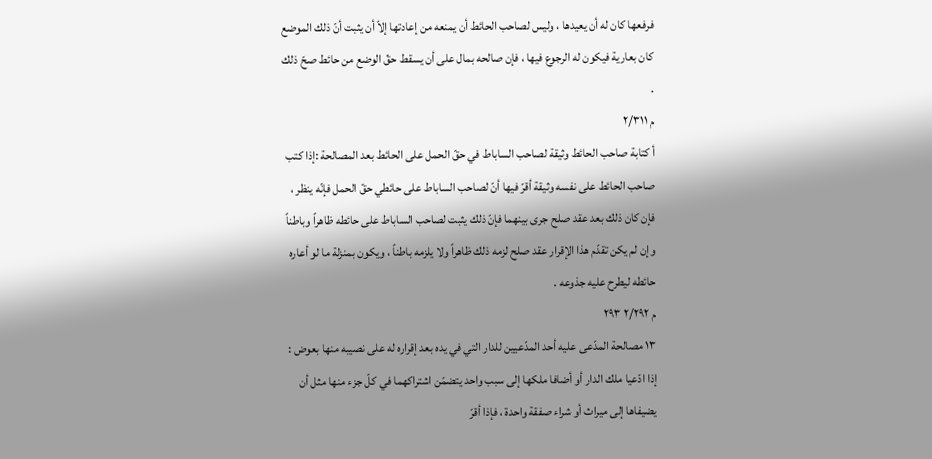فرفعها كان له أن يعيدها ، وليس لصاحب الحائط أن يمنعه من إعادتها إلاّ أن يثبت أنّ ذلك الموضع كان بعارية فيكون له الرجوع فيها ، فإن صالحه بمال على أن يسقط حقّ الوضع من حائط صحّ ذلك .
م ٢/٣١١
أ كتابة صاحب الحائط وثيقة لصاحب الساباط في حقّ الحمل على الحائط بعد المصالحة :إذا كتب صاحب الحائط على نفسه وثيقة أقرّ فيها أنّ لصاحب الساباط على حائطي حقّ الحمل فإنّه ينظر ، فإن كان ذلك بعد عقد صلح جرى بينهما فإنّ ذلك يثبت لصاحب الساباط على حائطه ظاهراً وباطناً وإن لم يكن تقدّم هذا الإقرار عقد صلح لزمه ذلك ظاهراً ولا يلزمه باطناً ، ويكون بمنزلة ما لو أعاره حائطه ليطرح عليه جذوعه .
م ٢/٢٩٢ ٢٩٣
١٣ مصالحة المدّعى عليه أحد المدّعيين للدار التي في يده بعد إقراره له على نصيبه منها بعوض :
إذا ادّعيا ملك الدار أو أضافا ملكها إلى سبب واحد يتضمّن اشتراكهما في كلّ جزء منها مثل أن يضيفاها إلى ميراث أو شراء صفقة واحدة ، فإذا أقرّ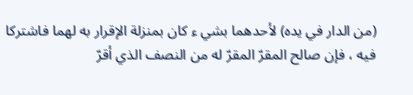(من الدار في يده) لأحدهما بشي ء كان بمنزلة الإقرار به لهما فاشتركا فيه ، فإن صالح المقرّ المقرّ له من النصف الذي أقرّ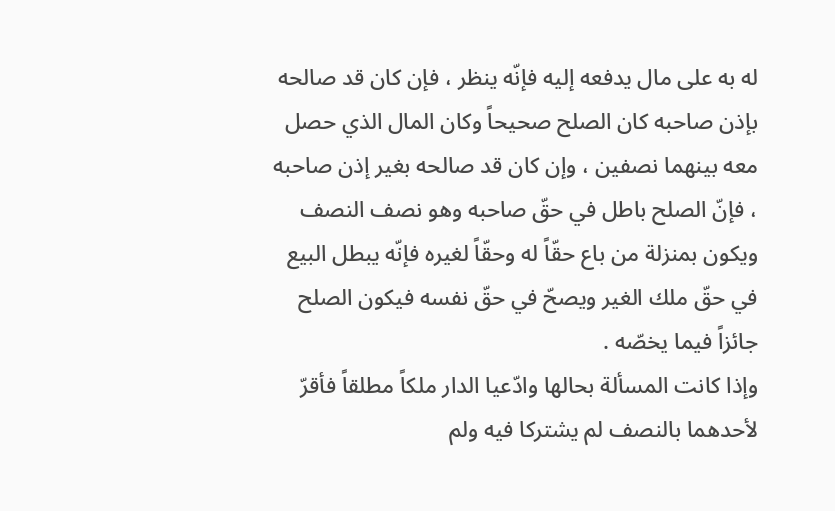له به على مال يدفعه إليه فإنّه ينظر ، فإن كان قد صالحه بإذن صاحبه كان الصلح صحيحاً وكان المال الذي حصل معه بينهما نصفين ، وإن كان قد صالحه بغير إذن صاحبه ، فإنّ الصلح باطل في حقّ صاحبه وهو نصف النصف ويكون بمنزلة من باع حقّاً له وحقّاً لغيره فإنّه يبطل البيع في حقّ ملك الغير ويصحّ في حقّ نفسه فيكون الصلح جائزاً فيما يخصّه .
وإذا كانت المسألة بحالها وادّعيا الدار ملكاً مطلقاً فأقرّ لأحدهما بالنصف لم يشتركا فيه ولم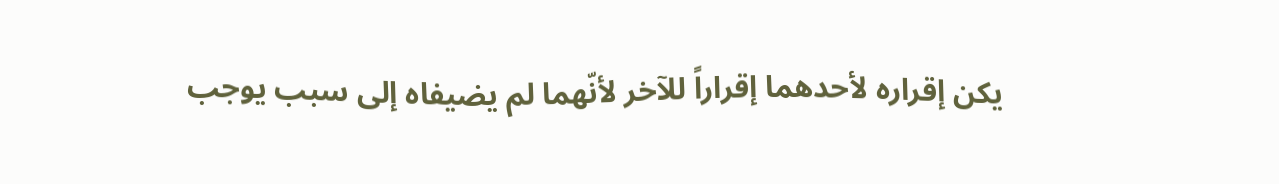يكن إقراره لأحدهما إقراراً للآخر لأنّهما لم يضيفاه إلى سبب يوجب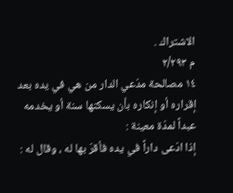الاشتراك .
م ٢/٢٩٣
١٤ مصالحة مدّعي الدار من هي في يده بعد إقراره أو إنكاره بأن يسكنها سنة أو يخدمه عبداً لمدّة معينة :
إذا ادّعى داراً في يده فأقرّ بها له ، وقال له :